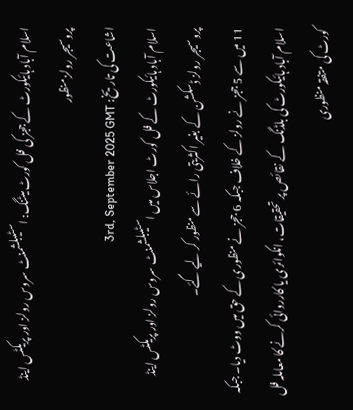اسلام آباد ہائیکورٹ کے ججز کی فل کورٹ میٹنگ: اسٹیبلشمنٹ سروس رولز اور پریکٹس اینڈ پروسیجر رولز منظور
اشاعت کی تاریخ: 3rd, September 2025 GMT
اسلام آباد ہائیکورٹ کے فل کورٹ اجلاس میں اسٹیبلشمنٹ سروس رولز اور پریکٹس اینڈ پروسیجر رولز ڈسکشن کے بغیر اکثریتی رائے سے منظور کر لیے گئے۔
11 میں سے 5 ججز نے رولز کے خلاف جبکہ 6 ججز نے منظوری کے حق میں ووٹ دیا۔ جبکہ اسلام آباد ہائیکورٹ کی بلڈنگ کے نقائص پر تحقیقات، انکوائری یا کارروائی کرنے کا معاملہ فل کورٹ کی متفقہ منظوری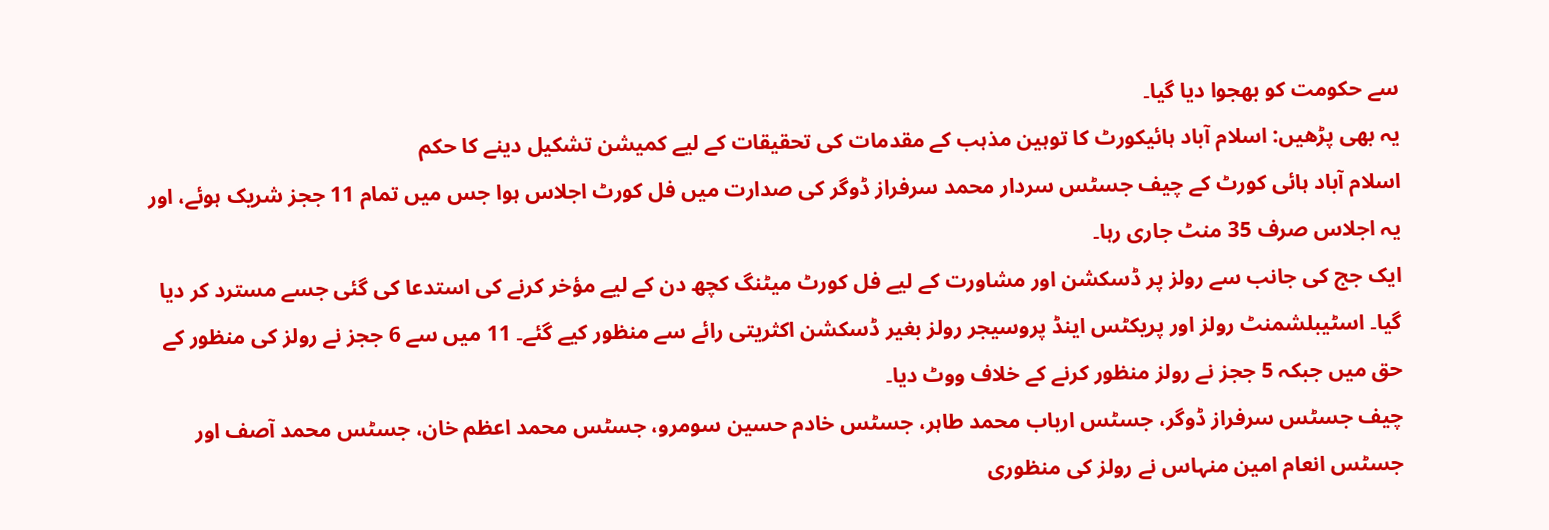سے حکومت کو بھجوا دیا گیا۔
یہ بھی پڑھیں: اسلام آباد ہائیکورٹ کا توہین مذہب کے مقدمات کی تحقیقات کے لیے کمیشن تشکیل دینے کا حکم
اسلام آباد ہائی کورٹ کے چیف جسٹس سردار محمد سرفراز ڈوگر کی صدارت میں فل کورٹ اجلاس ہوا جس میں تمام 11 ججز شریک ہوئے، اور یہ اجلاس صرف 35 منٹ جاری رہا۔
ایک جج کی جانب سے رولز پر ڈسکشن اور مشاورت کے لیے فل کورٹ میٹنگ کچھ دن کے لیے مؤخر کرنے کی استدعا کی گئی جسے مسترد کر دیا گیا۔ اسٹیبلشمنٹ رولز اور پریکٹس اینڈ پروسیجر رولز بغیر ڈسکشن اکثریتی رائے سے منظور کیے گئے۔ 11 میں سے 6 ججز نے رولز کی منظور کے حق میں جبکہ 5 ججز نے رولز منظور کرنے کے خلاف ووٹ دیا۔
چیف جسٹس سرفراز ڈوگر، جسٹس ارباب محمد طاہر، جسٹس خادم حسین سومرو، جسٹس محمد اعظم خان، جسٹس محمد آصف اور جسٹس انعام امین منہاس نے رولز کی منظوری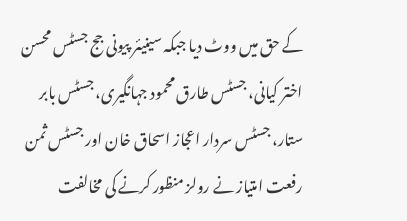کے حق میں ووٹ دیا جبکہ سینیئر پیونی جج جسٹس محسن اختر کیانی، جسٹس طارق محمود جہانگیری، جسٹس بابر ستار، جسٹس سردار اعجاز اسحاق خان اور جسٹس ثمن رفعت امتیاز نے رولز منظور کرنے کی مخالفت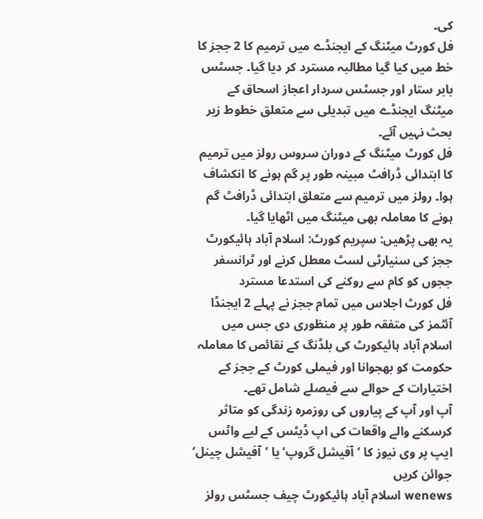کی۔
فل کورٹ میٹنگ کے ایجنڈے میں ترمیم کا 2 ججز کا خط میں کیا گیا مطالبہ مسترد کر دیا گیا۔ جسٹس بابر ستار اور جسٹس سردار اعجاز اسحاق کے میٹنگ ایجنڈے میں تبدیلی سے متعلق خطوط زیر بحث نہیں آئے۔
فل کورٹ میٹنگ کے دوران سروس رولز میں ترمیم کا ابتدائی ڈرافٹ مبینہ طور پر گم ہونے کا انکشاف ہوا۔ رولز میں ترمیم سے متعلق ابتدائی ڈرافٹ گم ہونے کا معاملہ بھی میٹنگ میں اٹھایا گیا۔
یہ بھی پڑھیں: سپریم کورٹ: اسلام آباد ہائیکورٹ ججز کی سنیارٹی لسٹ معطل کرنے اور ٹرانسفر ججوں کو کام سے روکنے کی استدعا مسترد
فل کورٹ اجلاس میں تمام ججز نے پہلے 2 ایجنڈا آئٹمز کی متفقہ طور پر منظوری دی جس میں اسلام آباد ہائیکورٹ کی بلڈنگ کے نقائص کا معاملہ حکومت کو بھجوانا اور فیملی کورٹ کے ججز کے اختیارات کے حوالے سے فیصلے شامل تھے۔
آپ اور آپ کے پیاروں کی روزمرہ زندگی کو متاثر کرسکنے والے واقعات کی اپ ڈیٹس کے لیے واٹس ایپ پر وی نیوز کا ’آفیشل گروپ‘ یا ’آفیشل چینل‘ جوائن کریں
wenews اسلام آباد ہائیکورٹ چیف جسٹس رولز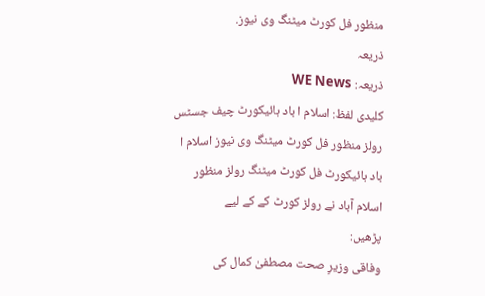منظور فل کورٹ میٹنگ وی نیوز.
ذریعہ
ذریعہ: WE News
کلیدی لفظ: اسلام ا باد ہائیکورٹ چیف جسٹس رولز منظور فل کورٹ میٹنگ وی نیوز اسلام ا باد ہائیکورٹ فل کورٹ میٹنگ رولز منظور اسلام آباد نے رولز کورٹ کے کے لیے
پڑھیں:
وفاقی وزیرِ صحت مصطفیٰ کمال کی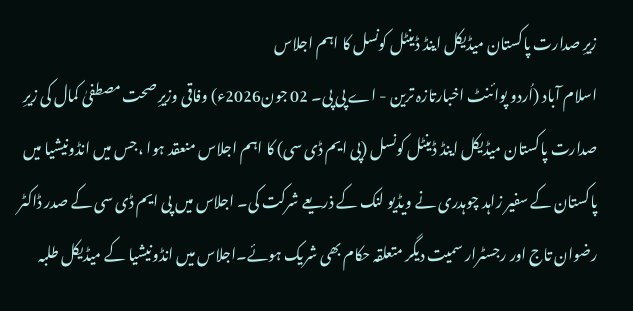زیرِ صدارت پاکستان میڈیکل اینڈ ڈینٹل کونسل کا اہم اجلاس
اسلام آباد (اُردو پوائنٹ اخبارتازہ ترین - اے پی پی۔ 02 جون2026ء) وفاقی وزیرِ صحت مصطفیٰ کمال کی زیرِ صدارت پاکستان میڈیکل اینڈ ڈینٹل کونسل (پی ایم ڈی سی) کا اہم اجلاس منعقد ہوا ،جس میں انڈونیشیا میں پاکستان کے سفیر زاہد چوہدری نے ویڈیو لنک کے ذریعے شرکت کی۔ اجلاس میں پی ایم ڈی سی کے صدر ڈاکٹر رضوان تاج اور رجسٹرار سمیت دیگر متعلقہ حکام بھی شریک ہوئے۔اجلاس میں انڈونیشیا کے میڈیکل طلبہ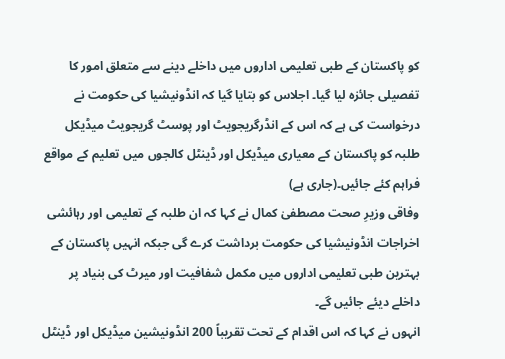کو پاکستان کے طبی تعلیمی اداروں میں داخلے دینے سے متعلق امور کا تفصیلی جائزہ لیا گیا۔ اجلاس کو بتایا گیا کہ انڈونیشیا کی حکومت نے درخواست کی ہے کہ اس کے انڈرگریجویٹ اور پوسٹ گریجویٹ میڈیکل طلبہ کو پاکستان کے معیاری میڈیکل اور ڈینٹل کالجوں میں تعلیم کے مواقع فراہم کئے جائیں۔(جاری ہے)
وفاقی وزیرِ صحت مصطفیٰ کمال نے کہا کہ ان طلبہ کے تعلیمی اور رہائشی اخراجات انڈونیشیا کی حکومت برداشت کرے گی جبکہ انہیں پاکستان کے بہترین طبی تعلیمی اداروں میں مکمل شفافیت اور میرٹ کی بنیاد پر داخلے دیئے جائیں گے۔
انہوں نے کہا کہ اس اقدام کے تحت تقریباً 200 انڈونیشین میڈیکل اور ڈینٹل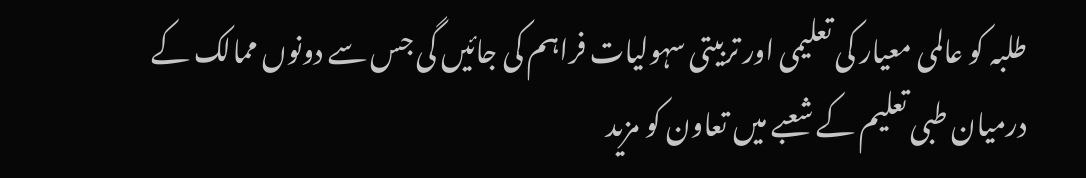طلبہ کو عالمی معیار کی تعلیمی اور تربیتی سہولیات فراہم کی جائیں گی جس سے دونوں ممالک کے درمیان طبی تعلیم کے شعبے میں تعاون کو مزید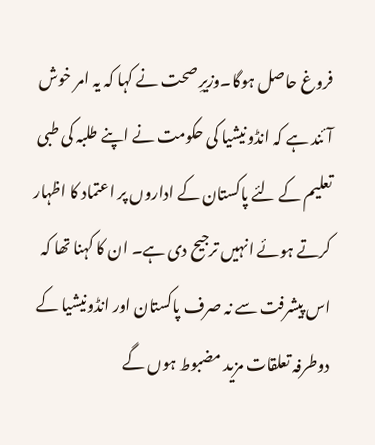فروغ حاصل ہوگا۔وزیرِ صحت نے کہا کہ یہ امر خوش آئند ہے کہ انڈونیشیا کی حکومت نے اپنے طلبہ کی طبی تعلیم کے لئے پاکستان کے اداروں پر اعتماد کا اظہار کرتے ہوئے انہیں ترجیح دی ہے۔ ان کا کہنا تھا کہ اس پیشرفت سے نہ صرف پاکستان اور انڈونیشیا کے دوطرفہ تعلقات مزید مضبوط ہوں گے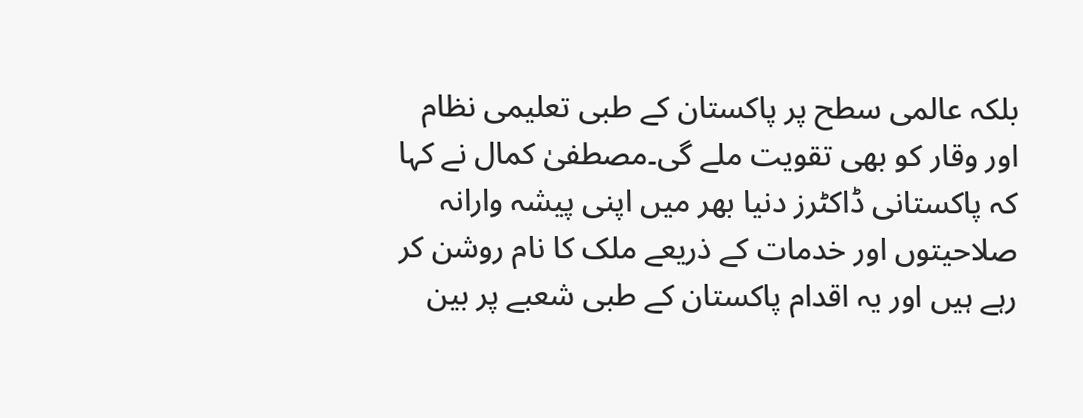بلکہ عالمی سطح پر پاکستان کے طبی تعلیمی نظام اور وقار کو بھی تقویت ملے گی۔مصطفیٰ کمال نے کہا کہ پاکستانی ڈاکٹرز دنیا بھر میں اپنی پیشہ وارانہ صلاحیتوں اور خدمات کے ذریعے ملک کا نام روشن کر رہے ہیں اور یہ اقدام پاکستان کے طبی شعبے پر بین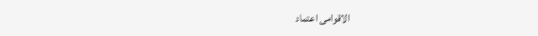الاقوامی اعتماد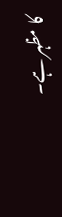کا مظہر ہے۔